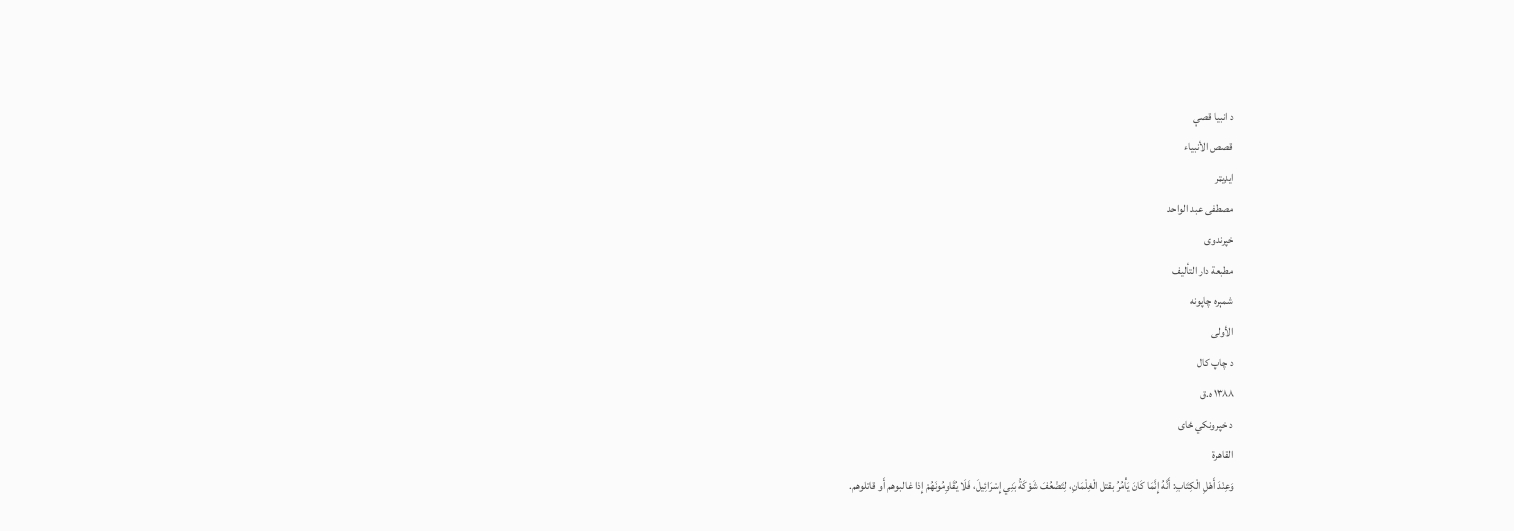د انبیا قصې
قصص الأنبياء
ایډیټر
مصطفى عبد الواحد
خپرندوی
مطبعة دار التأليف
شمېره چاپونه
الأولى
د چاپ کال
۱۳۸۸ ه.ق
د خپرونکي ځای
القاهرة
وَعِنْدَ أَهْلِ الْكِتَابِ: أَنَّهُ إِنَّمَا كَانَ يَأْمُرُ بقتل الْغِلْمَانِ، لِتَضْعُفَ شَوْكَةُ بَنِي إِسْرَائِيلَ، فَلَا يُقَاوِمُونَهُمْ إِذا غالبوهم أَو قاتلوهم.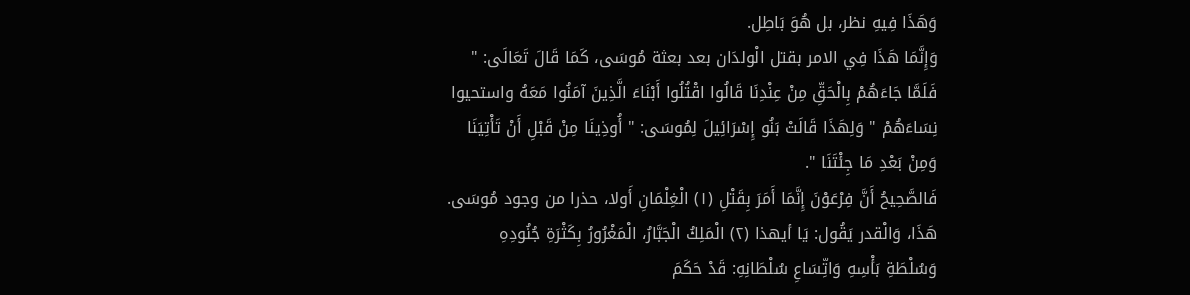وَهَذَا فِيهِ نظر، بل هُوَ بَاطِل.
وَإِنَّمَا هَذَا فِي الامر بقتل الْولدَان بعد بعثة مُوسَى، كَمَا قَالَ تَعَالَى: " فَلَمَّا جَاءَهُمْ بِالْحَقِّ مِنْ عِنْدِنَا قَالُوا اقْتُلُوا أَبْنَاءَ الَّذِينَ آمَنُوا مَعَهُ واستحيوا نِسَاءَهُمْ " وَلِهَذَا قَالَتْ بَنُو إِسْرَائِيلَ لِمُوسَى: " أُوذِينَا مِنْ قَبْلِ أَنْ تَأْتِيَنَا وَمِنْ بَعْدِ مَا جِئْتَنَا ".
فَالصَّحِيحُ أَنَّ فِرْعَوْنَ إِنَّمَا أَمَرَ بِقَتْلِ (١) الْغِلْمَانِ أَولا، حذرا من وجود مُوسَى.
هَذَا، وَالْقدر يَقُول: يَا أيهذا (٢) الْمَلِكُ الْجَبَّارُ، الْمَغْرُورُ بِكَثْرَةِ جُنُودِهِ
وَسُلْطَةِ بَأْسِهِ وَاتِّسَاعِ سُلْطَانِهِ: قَدْ حَكَمَ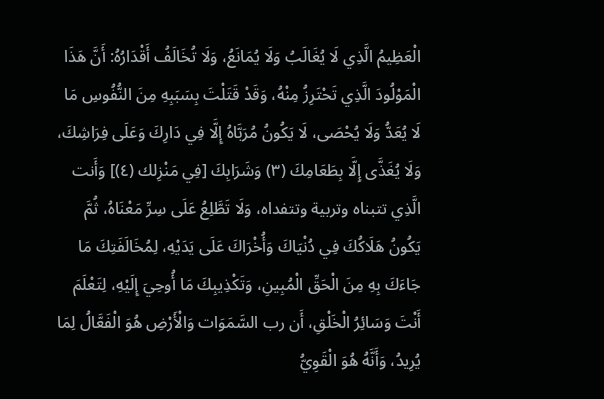الْعَظِيمُ الَّذِي لَا يُغَالَبُ وَلَا يُمَانَعُ، وَلَا تُخَالَفُ أَقْدَارُهُ: أَنَّ هَذَا الْمَوْلُودَ الَّذِي تَحْتَرِزُ مِنْهُ، وَقَدْ قَتَلْتَ بِسَبَبِهِ مِنَ النُّفُوسِ مَا لَا يُعَدُّ وَلَا يُحْصَى، لَا يَكُونُ مُرَبَّاهُ إِلَّا فِي دَارِكَ وَعَلَى فِرَاشِكَ، وَلَا يُغَذَّى إِلَّا بِطَعَامِكَ (٣) وَشَرَابِكَ [فِي مَنْزِلك (٤)] وَأَنت الَّذِي تتبناه وتربية وتتفداه، وَلَا تَطَّلِعُ عَلَى سِرِّ مَعْنَاهُ، ثُمَّ يَكُونُ هَلَاكُكَ فِي دُنْيَاكَ وَأُخْرَاكَ عَلَى يَدَيْهِ، لِمُخَالَفَتِكَ مَا جَاءَكَ بِهِ مِنَ الْحَقِّ الْمُبِينِ، وَتَكْذِيبِكَ مَا أُوحِيَ إِلَيْهِ، لِتَعْلَمَ أَنْتَ وَسَائِرُ الْخَلْقِ، أَن رب السَّمَوَات وَالْأَرْضِ هُوَ الْفَعَّالُ لِمَا يُرِيدُ، وَأَنَّهُ هُوَ الْقَوِيُّ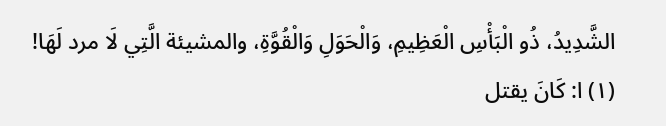الشَّدِيدُ، ذُو الْبَأْسِ الْعَظِيمِ، وَالْحَوَلِ وَالْقُوَّةِ، والمشيئة الَّتِي لَا مرد لَهَا!
(١) ا: كَانَ يقتل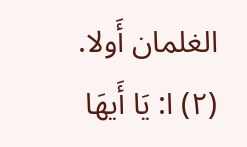الغلمان أَولا.
(٢) ا: يَا أَيهَا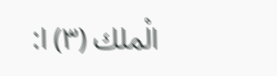الْملك (٣) ا: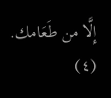إِلَّا من طَعَامك.
(٤)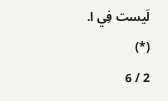لَيست فِي ا.
(*)
2 / 6